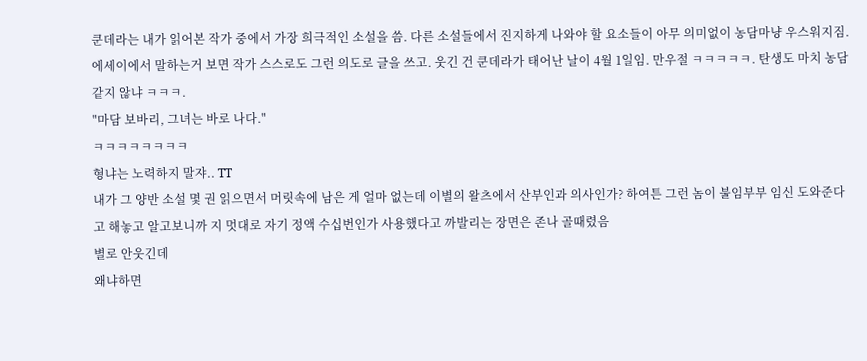쿤데라는 내가 읽어본 작가 중에서 가장 희극적인 소설을 씀. 다른 소설들에서 진지하게 나와야 할 요소들이 아무 의미없이 농담마냥 우스워지짐. 에세이에서 말하는거 보면 작가 스스로도 그런 의도로 글을 쓰고. 웃긴 건 쿤데라가 태어난 날이 4월 1일임. 만우절 ㅋㅋㅋㅋㅋ. 탄생도 마치 농담같지 않냐 ㅋㅋㅋ.
"마담 보바리, 그녀는 바로 나다."
ㅋㅋㅋㅋㅋㅋㅋㅋ
형냐는 노력하지 말쟈.. TT
내가 그 양반 소설 몇 권 읽으면서 머릿속에 남은 게 얼마 없는데 이별의 왈츠에서 산부인과 의사인가? 하여튼 그런 놈이 불임부부 임신 도와준다고 해놓고 알고보니까 지 멋대로 자기 정액 수십번인가 사용했다고 까발리는 장면은 존나 골때렸음
별로 안웃긴데
왜냐하면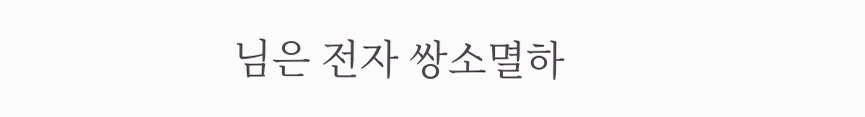님은 전자 쌍소멸하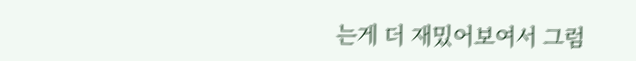는게 더 재밌어보여서 그럼